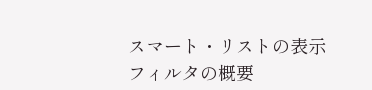スマート・リストの表示フィルタの概要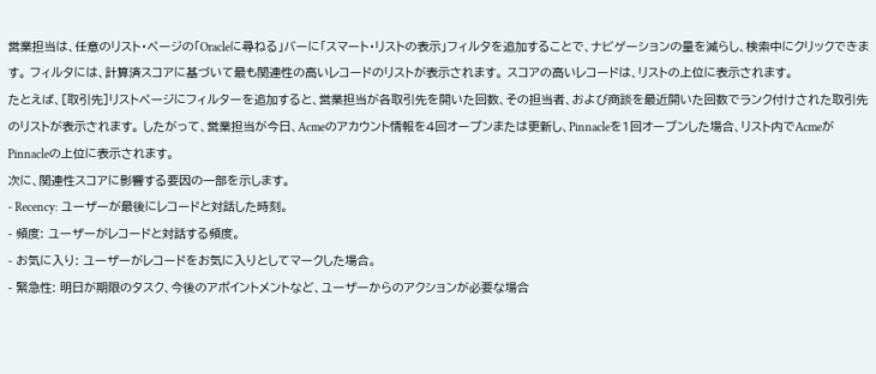営業担当は、任意のリスト・ページの「Oracleに尋ねる」バーに「スマート・リストの表示」フィルタを追加することで、ナビゲーションの量を減らし、検索中にクリックできます。 フィルタには、計算済スコアに基づいて最も関連性の高いレコードのリストが表示されます。 スコアの高いレコードは、リストの上位に表示されます。
たとえば、[取引先]リストページにフィルターを追加すると、営業担当が各取引先を開いた回数、その担当者、および商談を最近開いた回数でランク付けされた取引先のリストが表示されます。 したがって、営業担当が今日、Acmeのアカウント情報を4回オープンまたは更新し、Pinnacleを1回オープンした場合、リスト内でAcmeがPinnacleの上位に表示されます。
次に、関連性スコアに影響する要因の一部を示します。
- Recency: ユーザーが最後にレコードと対話した時刻。
- 頻度: ユーザーがレコードと対話する頻度。
- お気に入り: ユーザーがレコードをお気に入りとしてマークした場合。
- 緊急性: 明日が期限のタスク、今後のアポイントメントなど、ユーザーからのアクションが必要な場合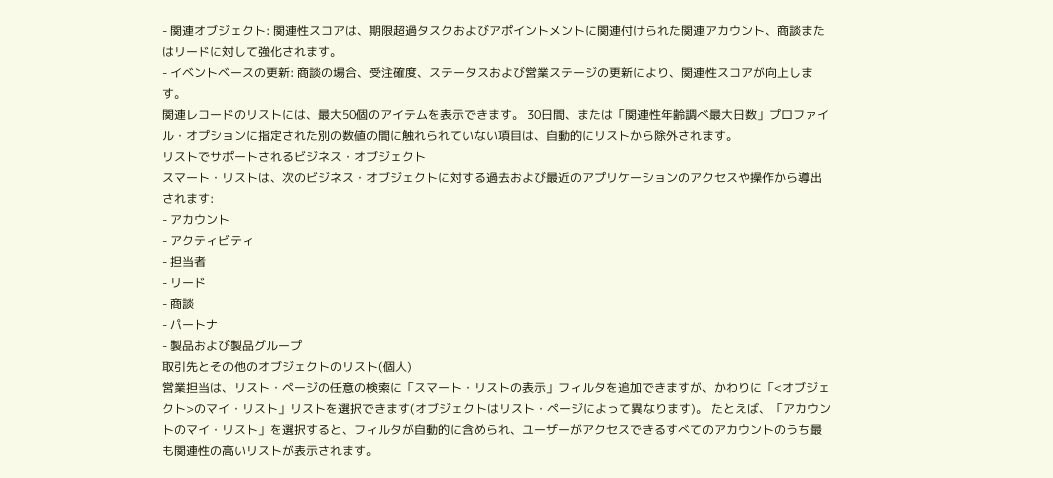- 関連オブジェクト: 関連性スコアは、期限超過タスクおよびアポイントメントに関連付けられた関連アカウント、商談またはリードに対して強化されます。
- イベントベースの更新: 商談の場合、受注確度、ステータスおよび営業ステージの更新により、関連性スコアが向上します。
関連レコードのリストには、最大50個のアイテムを表示できます。 30日間、または「関連性年齢調べ最大日数」プロファイル・オプションに指定された別の数値の間に触れられていない項目は、自動的にリストから除外されます。
リストでサポートされるビジネス・オブジェクト
スマート・リストは、次のビジネス・オブジェクトに対する過去および最近のアプリケーションのアクセスや操作から導出されます:
- アカウント
- アクティビティ
- 担当者
- リード
- 商談
- パートナ
- 製品および製品グループ
取引先とその他のオブジェクトのリスト(個人)
営業担当は、リスト・ページの任意の検索に「スマート・リストの表示」フィルタを追加できますが、かわりに「<オブジェクト>のマイ・リスト」リストを選択できます(オブジェクトはリスト・ページによって異なります)。 たとえば、「アカウントのマイ・リスト」を選択すると、フィルタが自動的に含められ、ユーザーがアクセスできるすべてのアカウントのうち最も関連性の高いリストが表示されます。